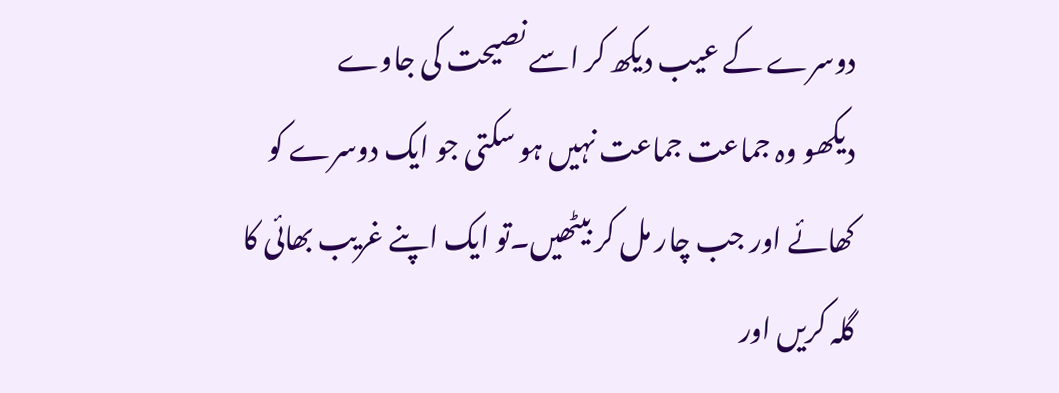دوسرے کے عیب دیکھ کر اسے نصیحت کی جاوے
دیکھو وہ جماعت جماعت نہیں ہو سکتی جو ایک دوسرے کو کھائے اور جب چار مل کر بیٹھیں۔تو ایک اپنے غریب بھائی کا گلہ کریں اور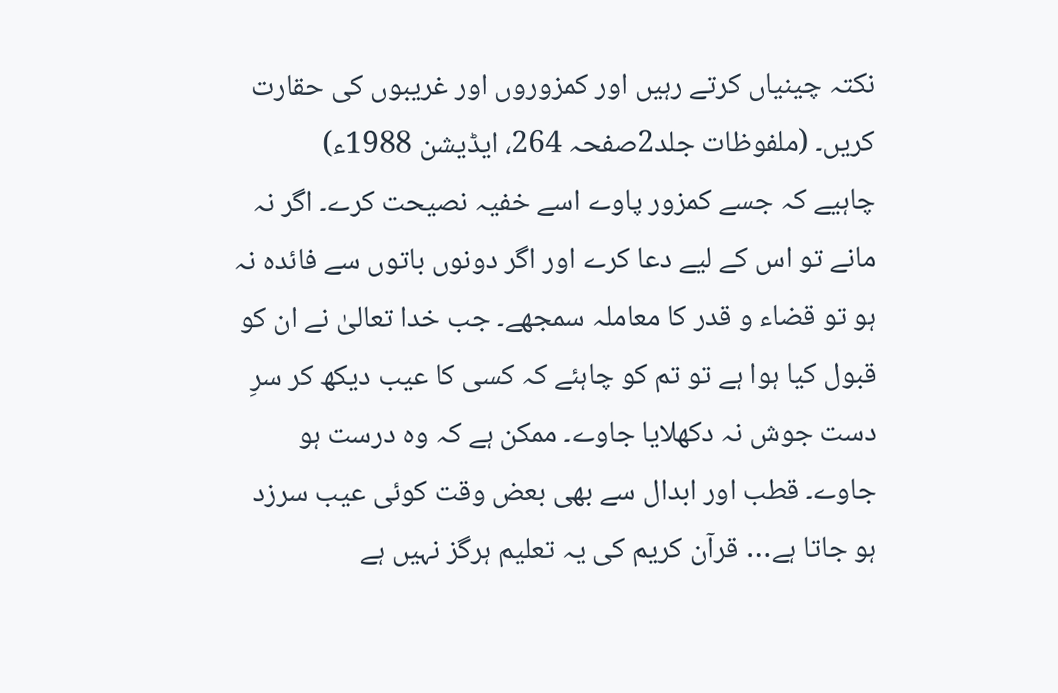نکتہ چینیاں کرتے رہیں اور کمزوروں اور غریبوں کی حقارت کریں۔ (ملفوظات جلد2صفحہ 264، ایڈیشن 1988ء)
چاہیے کہ جسے کمزور پاوے اسے خفیہ نصیحت کرے۔ اگر نہ مانے تو اس کے لیے دعا کرے اور اگر دونوں باتوں سے فائدہ نہ ہو تو قضاء و قدر کا معاملہ سمجھے۔ جب خدا تعالیٰ نے ان کو قبول کیا ہوا ہے تو تم کو چاہئے کہ کسی کا عیب دیکھ کر سرِ دست جوش نہ دکھلایا جاوے۔ ممکن ہے کہ وہ درست ہو جاوے۔ قطب اور ابدال سے بھی بعض وقت کوئی عیب سرزد ہو جاتا ہے… قرآن کریم کی یہ تعلیم ہرگز نہیں ہے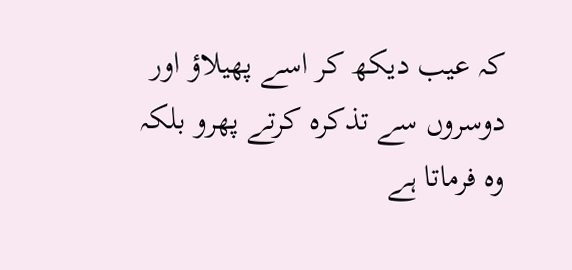کہ عیب دیکھ کر اسے پھیلاؤ اور دوسروں سے تذکرہ کرتے پھرو بلکہ وہ فرماتا ہے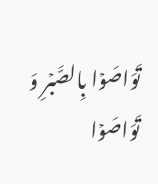تَوَاصَوۡا بِالصَّبۡرِ وَ تَوَاصَوۡا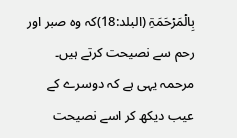بِالۡمَرۡحَمَۃِ (البلد:18)کہ وہ صبر اور رحم سے نصیحت کرتے ہیں۔ مرحمہ یہی ہے کہ دوسرے کے عیب دیکھ کر اسے نصیحت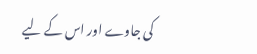کی جاوے اور اس کے لیے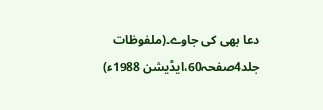دعا بھی کی جاوے۔(ملفوظات جلد4صفحہ60،ایڈیشن 1988ء)